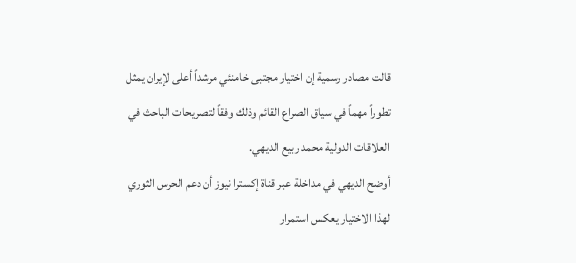قالت مصادر رسمية إن اختيار مجتبى خامنئي مرشداً أعلى لإيران يمثل تطوراً مهماً في سياق الصراع القائم وذلك وفقاً لتصريحات الباحث في العلاقات الدولية محمد ربيع الديهي.
أوضح الديهي في مداخلة عبر قناة إكسترا نيوز أن دعم الحرس الثوري لهذا الاختيار يعكس استمرار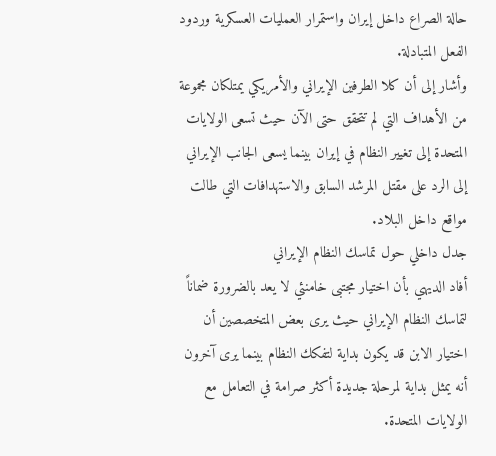حالة الصراع داخل إيران واستمرار العمليات العسكرية وردود الفعل المتبادلة.
وأشار إلى أن كلا الطرفين الإيراني والأمريكي يمتلكان مجموعة من الأهداف التي لم تتحقق حتى الآن حيث تسعى الولايات المتحدة إلى تغيير النظام في إيران بينما يسعى الجانب الإيراني إلى الرد على مقتل المرشد السابق والاستهدافات التي طالت مواقع داخل البلاد.
جدل داخلي حول تماسك النظام الإيراني
أفاد الديهي بأن اختيار مجتبى خامنئي لا يعد بالضرورة ضماناً لتماسك النظام الإيراني حيث يرى بعض المتخصصين أن اختيار الابن قد يكون بداية لتفكك النظام بينما يرى آخرون أنه يمثل بداية لمرحلة جديدة أكثر صرامة في التعامل مع الولايات المتحدة.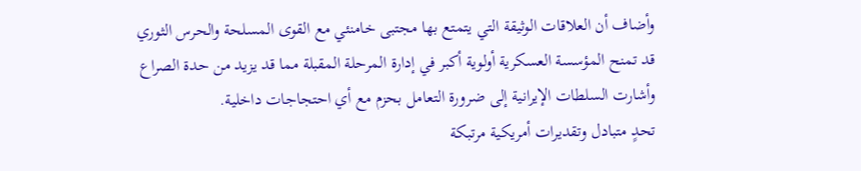وأضاف أن العلاقات الوثيقة التي يتمتع بها مجتبى خامنئي مع القوى المسلحة والحرس الثوري قد تمنح المؤسسة العسكرية أولوية أكبر في إدارة المرحلة المقبلة مما قد يزيد من حدة الصراع وأشارت السلطات الإيرانية إلى ضرورة التعامل بحزم مع أي احتجاجات داخلية.
تحدٍ متبادل وتقديرات أمريكية مرتبكة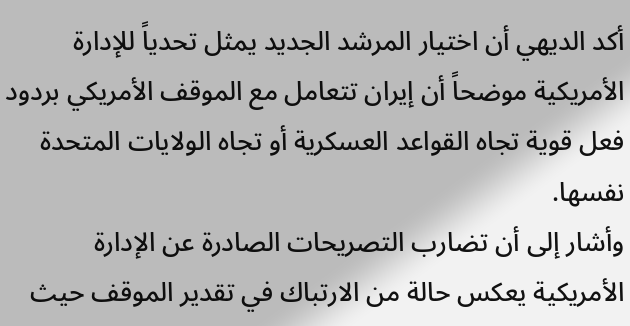أكد الديهي أن اختيار المرشد الجديد يمثل تحدياً للإدارة الأمريكية موضحاً أن إيران تتعامل مع الموقف الأمريكي بردود فعل قوية تجاه القواعد العسكرية أو تجاه الولايات المتحدة نفسها.
وأشار إلى أن تضارب التصريحات الصادرة عن الإدارة الأمريكية يعكس حالة من الارتباك في تقدير الموقف حيث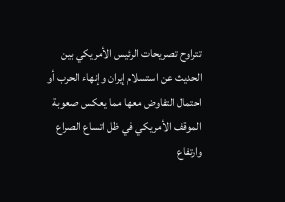تتراوح تصريحات الرئيس الأمريكي بين الحديث عن استسلام إيران وإنهاء الحرب أو احتمال التفاوض معها مما يعكس صعوبة الموقف الأمريكي في ظل اتساع الصراع وارتفاع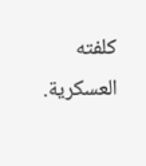كلفته العسكرية.